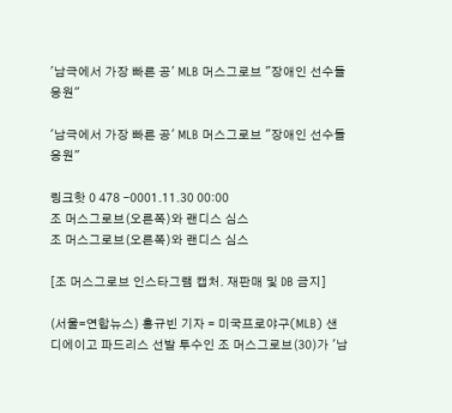'남극에서 가장 빠른 공' MLB 머스그로브 "장애인 선수들 응원"

'남극에서 가장 빠른 공' MLB 머스그로브 "장애인 선수들 응원"

링크핫 0 478 -0001.11.30 00:00
조 머스그로브(오른쪽)와 랜디스 심스
조 머스그로브(오른쪽)와 랜디스 심스

[조 머스그로브 인스타그램 캡처. 재판매 및 DB 금지]

(서울=연합뉴스) 홍규빈 기자 = 미국프로야구(MLB) 샌디에이고 파드리스 선발 투수인 조 머스그로브(30)가 '남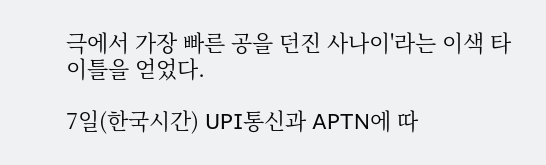극에서 가장 빠른 공을 던진 사나이'라는 이색 타이틀을 얻었다.

7일(한국시간) UPI통신과 APTN에 따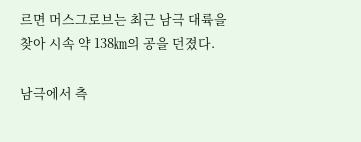르면 머스그로브는 최근 남극 대륙을 찾아 시속 약 138㎞의 공을 던졌다.

남극에서 측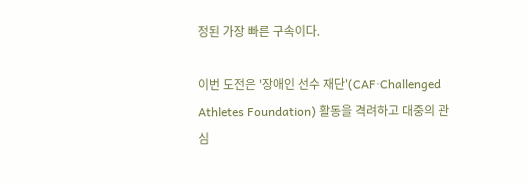정된 가장 빠른 구속이다.

이번 도전은 '장애인 선수 재단'(CAF·Challenged Athletes Foundation) 활동을 격려하고 대중의 관심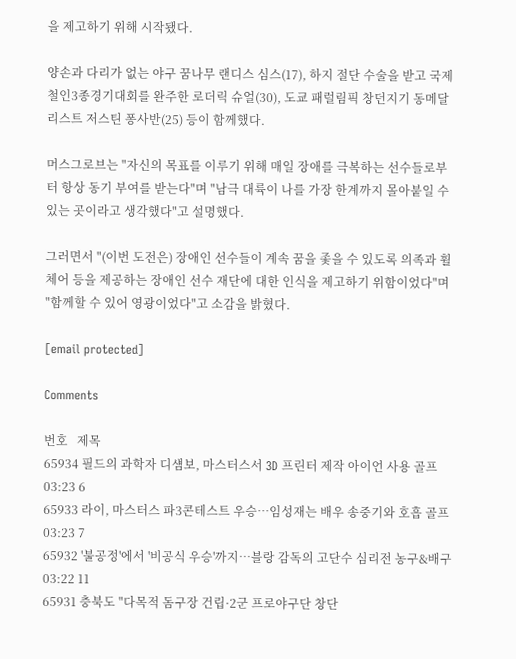을 제고하기 위해 시작됐다.

양손과 다리가 없는 야구 꿈나무 랜디스 심스(17), 하지 절단 수술을 받고 국제 철인3종경기대회를 완주한 로더릭 슈얼(30), 도쿄 패럴림픽 창던지기 동메달리스트 저스틴 퐁사반(25) 등이 함께했다.

머스그로브는 "자신의 목표를 이루기 위해 매일 장애를 극복하는 선수들로부터 항상 동기 부여를 받는다"며 "남극 대륙이 나를 가장 한계까지 몰아붙일 수 있는 곳이라고 생각했다"고 설명했다.

그러면서 "(이번 도전은) 장애인 선수들이 계속 꿈을 좇을 수 있도록 의족과 휠체어 등을 제공하는 장애인 선수 재단에 대한 인식을 제고하기 위함이었다"며 "함께할 수 있어 영광이었다"고 소감을 밝혔다.

[email protected]

Comments

번호   제목
65934 필드의 과학자 디섐보, 마스터스서 3D 프린터 제작 아이언 사용 골프 03:23 6
65933 라이, 마스터스 파3콘테스트 우승…임성재는 배우 송중기와 호흡 골프 03:23 7
65932 '불공정'에서 '비공식 우승'까지…블랑 감독의 고단수 심리전 농구&배구 03:22 11
65931 충북도 "다목적 돔구장 건립·2군 프로야구단 창단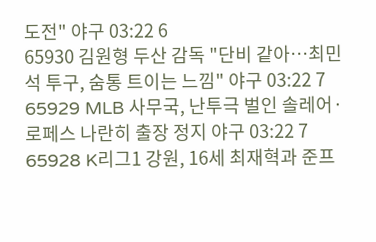도전" 야구 03:22 6
65930 김원형 두산 감독 "단비 같아…최민석 투구, 숨통 트이는 느낌" 야구 03:22 7
65929 MLB 사무국, 난투극 벌인 솔레어·로페스 나란히 출장 정지 야구 03:22 7
65928 K리그1 강원, 16세 최재혁과 준프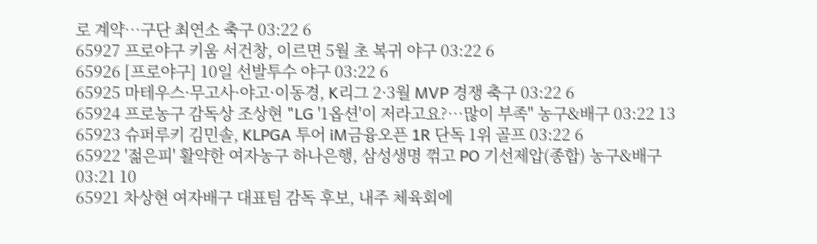로 계약…구단 최연소 축구 03:22 6
65927 프로야구 키움 서건창, 이르면 5월 초 복귀 야구 03:22 6
65926 [프로야구] 10일 선발투수 야구 03:22 6
65925 마테우스·무고사·야고·이동경, K리그 2·3월 MVP 경쟁 축구 03:22 6
65924 프로농구 감독상 조상현 "LG '1옵션'이 저라고요?…많이 부족" 농구&배구 03:22 13
65923 슈퍼루키 김민솔, KLPGA 투어 iM금융오픈 1R 단독 1위 골프 03:22 6
65922 '젊은피' 활약한 여자농구 하나은행, 삼성생명 꺾고 PO 기선제압(종합) 농구&배구 03:21 10
65921 차상현 여자배구 대표팀 감독 후보, 내주 체육회에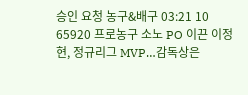승인 요청 농구&배구 03:21 10
65920 프로농구 소노 PO 이끈 이정현, 정규리그 MVP…감독상은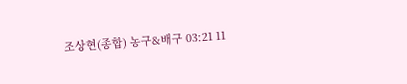조상현(종합) 농구&배구 03:21 11